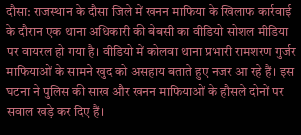दौसा: राजस्थान के दौसा जिले में खनन माफिया के खिलाफ कार्रवाई के दौरान एक थाना अधिकारी की बेबसी का वीडियो सोशल मीडिया पर वायरल हो गया है। वीडियो में कोलवा थाना प्रभारी रामशरण गुर्जर माफियाओं के सामने खुद को असहाय बताते हुए नजर आ रहे हैं। इस घटना ने पुलिस की साख और खनन माफियाओं के हौसले दोनों पर सवाल खड़े कर दिए हैं।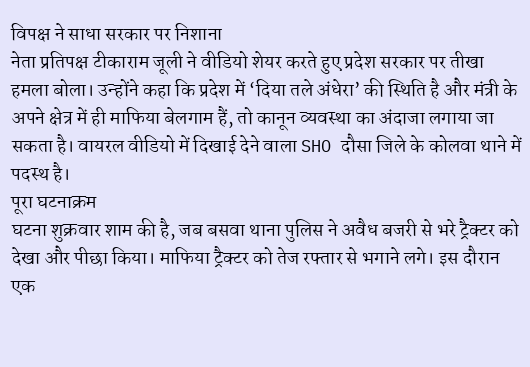विपक्ष ने साधा सरकार पर निशाना
नेता प्रतिपक्ष टीकाराम जूली ने वीडियो शेयर करते हुए प्रदेश सरकार पर तीखा हमला बोला। उन्होंने कहा कि प्रदेश में ‘दिया तले अंधेरा’ की स्थिति है और मंत्री के अपने क्षेत्र में ही माफिया बेलगाम हैं, तो कानून व्यवस्था का अंदाजा लगाया जा सकता है। वायरल वीडियो में दिखाई देने वाला SHO दौसा जिले के कोलवा थाने में पदस्थ है।
पूरा घटनाक्रम
घटना शुक्रवार शाम की है, जब बसवा थाना पुलिस ने अवैध बजरी से भरे ट्रैक्टर को देखा और पीछा किया। माफिया ट्रैक्टर को तेज रफ्तार से भगाने लगे। इस दौरान एक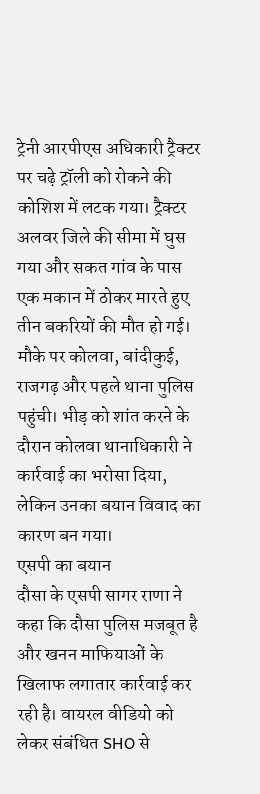ट्रेनी आरपीएस अधिकारी ट्रैक्टर पर चढ़े ट्रॉली को रोकने की कोशिश में लटक गया। ट्रैक्टर अलवर जिले की सीमा में घुस गया और सकत गांव के पास एक मकान में ठोकर मारते हुए तीन बकरियों की मौत हो गई।
मौके पर कोलवा, बांदीकुई, राजगढ़ और पहले थाना पुलिस पहुंची। भीड़ को शांत करने के दौरान कोलवा थानाधिकारी ने कार्रवाई का भरोसा दिया, लेकिन उनका बयान विवाद का कारण बन गया।
एसपी का बयान
दौसा के एसपी सागर राणा ने कहा कि दौसा पुलिस मजबूत है और खनन माफियाओं के खिलाफ लगातार कार्रवाई कर रही है। वायरल वीडियो को लेकर संबंधित SHO से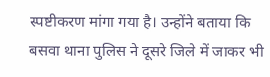स्पष्टीकरण मांगा गया है। उन्होंने बताया कि बसवा थाना पुलिस ने दूसरे जिले में जाकर भी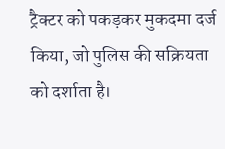ट्रैक्टर को पकड़कर मुकदमा दर्ज किया, जो पुलिस की सक्रियता को दर्शाता है।